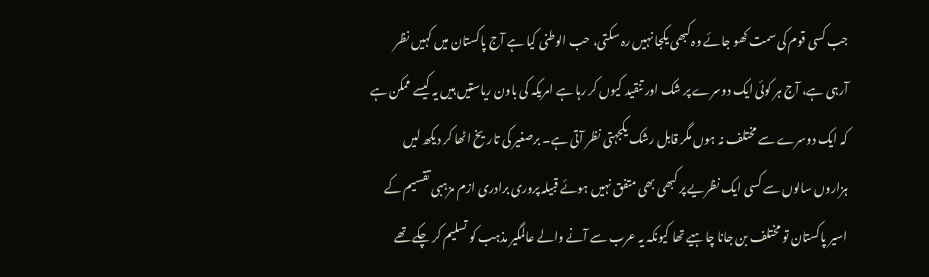جب کسی قوم کی سمت کھو جائے وہ کبھی یکجا نہیں رہ سکتی، حب الوطنی کیا ہے آج پاکستان میں کہیں نظر آرہی ہے، آج ہر کوئی ایک دوسرے پر شک اور تنقید کیوں کر رہا ہے امریکہ کی باون ریاستیں ہیں یہ کیسے ممکن ہے کہ ایک دوسرے سے مختلف نہ ہوں مگر قابل رشک یکجہتی نظر آتی ہے۔ برصغیر کی تاریخ اٹھا کر دیکھ لیں ہزاروں سالوں سے کسی ایک نظریے پر کبھی بھی متفق نہیں ہوئے قبیلہ پروری برادری ازم مزہبی تقسیم کے اسیر پاکستان تو مختلف بن جانا چاہیے تھا کیونکہ یہ عرب سے آنے والے عالمگیر مذہب کو تسلیم کر چکے تھے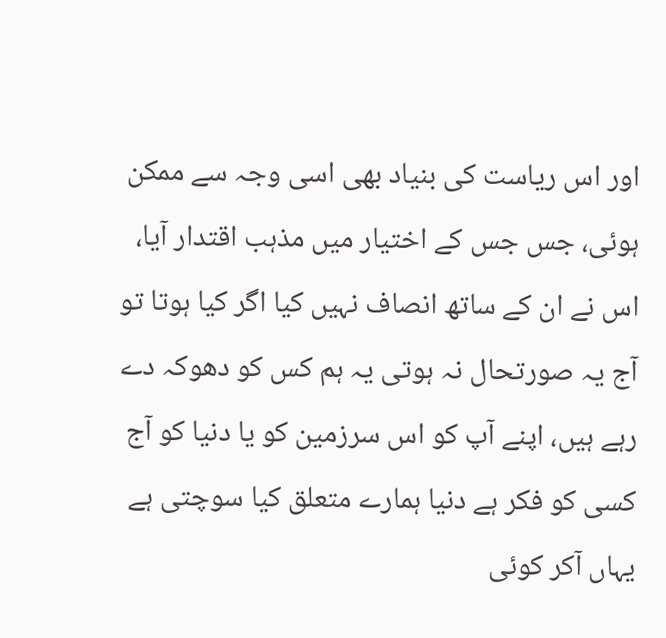اور اس ریاست کی بنیاد بھی اسی وجہ سے ممکن ہوئی، جس جس کے اختیار میں مذہب اقتدار آیا، اس نے ان کے ساتھ انصاف نہیں کیا اگر کیا ہوتا تو آج یہ صورتحال نہ ہوتی یہ ہم کس کو دھوکہ دے رہے ہیں، اپنے آپ کو اس سرزمین کو یا دنیا کو آج کسی کو فکر ہے دنیا ہمارے متعلق کیا سوچتی ہے یہاں آکر کوئی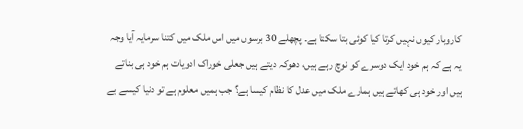کاروبار کیوں نہیں کرتا کیا کوئی بتا سکتا ہے۔ پچھلے 30 برسوں میں اس ملک میں کتنا سرمایہ آیا وجہ یہ ہے کہ ہم خود ایک دوسرے کو نوچ رہے ہیں، دھوکہ دیتے ہیں جعلی خوراک ادویات ہم خود ہی بناتے ہیں اور خود ہی کھاتے ہیں ہمارے ملک میں عدل کا نظام کیسا ہے؟ جب ہمیں معلوم ہے تو دنیا کیسے بے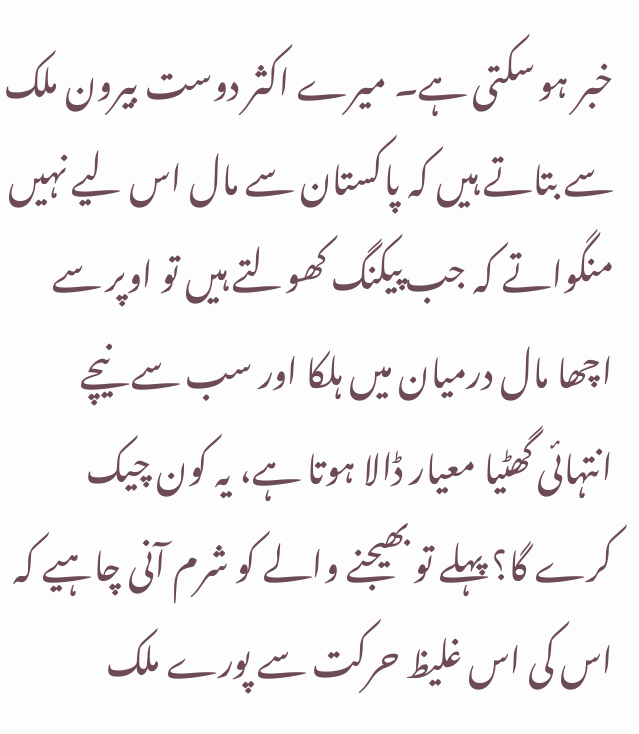خبر ہو سکتی ہے۔ میرے اکثر دوست بیرون ملک سے بتاتے ہیں کہ پاکستان سے مال اس لیے نہیں منگواتے کہ جب پیکنگ کھولتے ہیں تو اوپر سے اچھا مال درمیان میں ہلکا اور سب سے نیچے انتہائی گھٹیا معیار ڈالا ہوتا ہے، یہ کون چیک کرے گا؟ پہلے تو بھیجنے والے کو شرم آنی چاہیے کہ اس کی اس غلیظ حرکت سے پورے ملک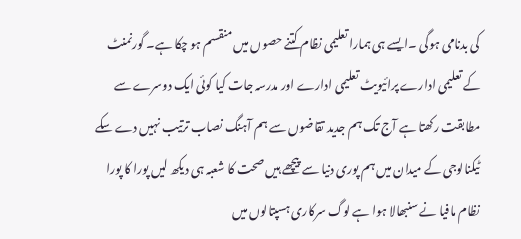کی بدنامی ہوگی ۔ایسے ہی ہمارا تعلیمی نظام کتنے حصوں میں منقسم ہو چکا ہے۔ گورنمنٹ کے تعلیمی ادارے پرائیویٹ تعلیمی ادارے اور مدرسہ جات کیا کوئی ایک دوسرے سے مطابقت رکھتا ہے آج تک ہم جدید تقاضوں سے ہم آہنگ نصاب ترتیب نہیں دے سکے ٹیکنالوجی کے میدان میں ہم پوری دنیا سے پیچھے ہیں صحت کا شعبہ ہی دیکھ لیں پورا کا پورا نظام مافیا نے سنبھالا ہوا ہے لوگ سرکاری ہسپتالوں میں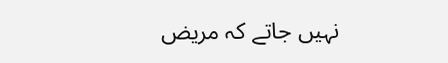نہیں جاتے کہ مریض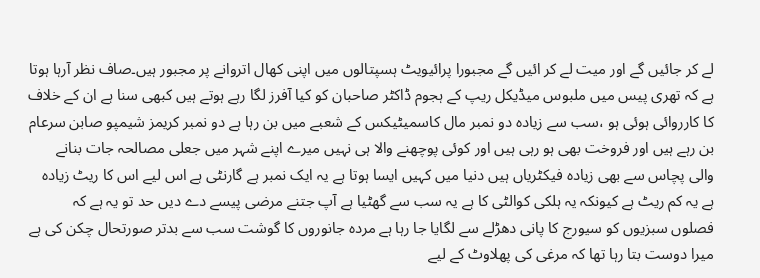لے کر جائیں گے اور میت لے کر ائیں گے مجبورا پرائیویٹ ہسپتالوں میں اپنی کھال اتروانے پر مجبور ہیں۔صاف نظر آرہا ہوتا ہے کہ تھری پیس میں ملبوس میڈیکل ریپ کے ہجوم ڈاکٹر صاحبان کو کیا آفرز لگا رہے ہوتے ہیں کبھی سنا ہے ان کے خلاف کا کارروائی ہوئی ہو ،سب سے زیادہ دو نمبر مال کاسمیٹیکس کے شعبے میں بن رہا ہے دو نمبر کریمز شیمپو صابن سرعام بن رہے ہیں اور فروخت بھی ہو رہی ہیں اور کوئی پوچھنے والا ہی نہیں میرے اپنے شہر میں جعلی مصالحہ جات بنانے والی پچاس سے بھی زیادہ فیکٹریاں ہیں دنیا میں کہیں ایسا ہوتا ہے یہ ایک نمبر ہے گارنٹی ہے اس لیے اس کا ریٹ زیادہ ہے یہ کم ریٹ ہے کیونکہ یہ ہلکی کوالٹی کا ہے یہ سب سے گھٹیا ہے آپ جتنے مرضی پیسے دے دیں حد تو یہ ہے کہ فصلوں سبزیوں کو سیورج کا پانی دھڑلے سے لگایا جا رہا ہے مردہ جانوروں کا گوشت سب سے بدتر صورتحال چکن کی ہے میرا دوست بتا رہا تھا کہ مرغی کی پھلاوٹ کے لیے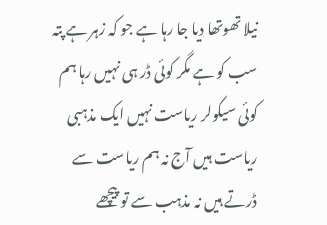نیلا تھوتھا دیا جا رہا ہے جو کہ زہر ہے پتہ سب کو ہے مگر کوئی ڈر ہی نہیں رہا ہم کوئی سیکولر ریاست نہیں ایک مذہبی ریاست ہیں آج نہ ہم ریاست سے ڈرتے ہیں نہ مذہب سے تو پیچھے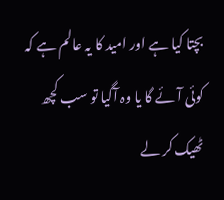بچتا کیا ہے اور امید کا یہ عالم ہے کہ کوئی آئے گا یا وہ آگیا تو سب کچھ ٹھیک کر لے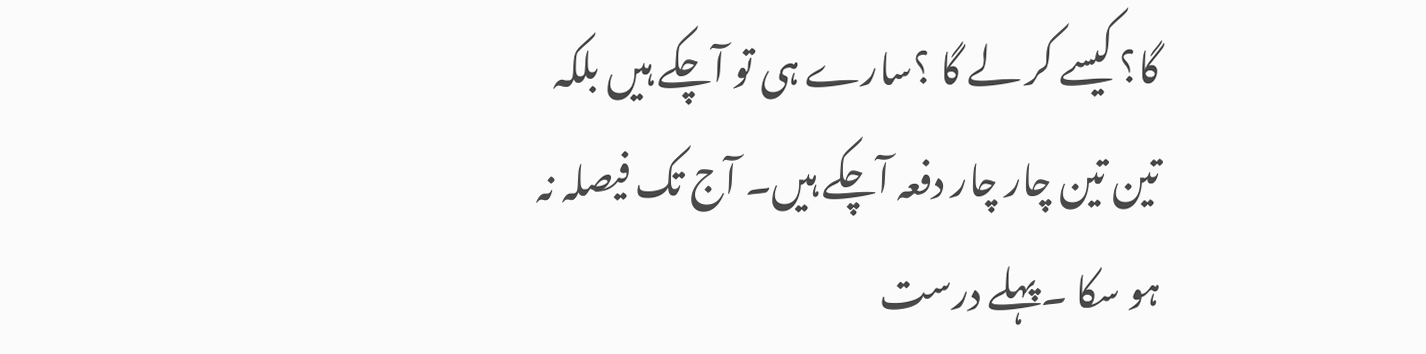گا؟ کیسے کر لے گا ؟سارے ہی تو آچکے ہیں بلکہ تین تین چار چار دفعہ آچکے ہیں۔ آج تک فیصلہ نہ ہو سکا ۔پہلے درست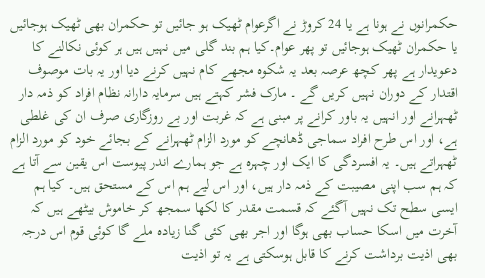حکمرانوں نے ہونا ہے یا 24 کروڑ نے اگرعوام ٹھیک ہو جائیں تو حکمران بھی ٹھیک ہوجائیں یا حکمران ٹھیک ہوجائیں تو پھر عوام۔کیا ہم بند گلی میں نہیں ہیں ہر کوئی نکالنے کا دعویدار ہے پھر کچھ عرصہ بعد یہ شکوہ مجھے کام نہیں کرنے دیا اور یہ بات موصوف اقتدار کے دوران نہیں کریں گے ۔ مارک فشر کہتے ہیں سرمایہ دارانہ نظام افراد کو ذمہ دار ٹھہرانے اور انہیں یہ باور کرانے پر مبنی ہے کہ غربت اور بے روزگاری صرف ان کی غلطی ہے، اور اس طرح افراد سماجی ڈھانچے کو مورد الزام ٹھہرانے کے بجائے خود کو مورد الزام ٹھہراتے ہیں۔ یہ افسردگی کا ایک اور چہرہ ہے جو ہمارے اندر پیوست اس یقین سے آتا ہے کہ ہم سب اپنی مصیبت کے ذمہ دار ہیں، اور اس لیے ہم اس کے مستحق ہیں۔ کیا ہم ایسی سطح تک نہیں آگئے کہ قسمت مقدر کا لکھا سمجھ کر خاموش بیٹھے ہیں کہ آخرت میں اسکا حساب بھی ہوگا اور اجر بھی کئی گنا زیادہ ملے گا کوئی قوم اس درجہ بھی اذیت برداشت کرنے کا قابل ہوسکتی ہے یہ تو اذیت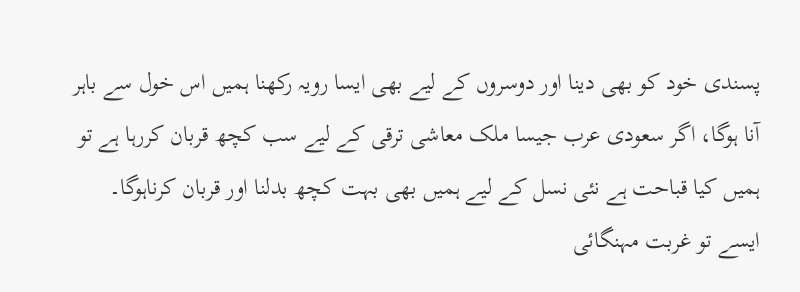پسندی خود کو بھی دینا اور دوسروں کے لیے بھی ایسا رویہ رکھنا ہمیں اس خول سے باہر آنا ہوگا، اگر سعودی عرب جیسا ملک معاشی ترقی کے لیے سب کچھ قربان کررہا ہے تو ہمیں کیا قباحت ہے نئی نسل کے لیے ہمیں بھی بہت کچھ بدلنا اور قربان کرناہوگا۔ ایسے تو غربت مہنگائی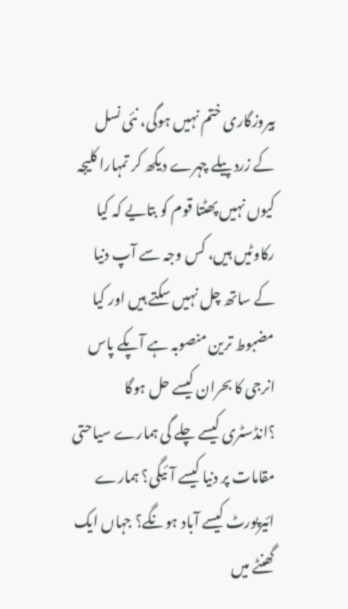بیروزگاری ختم نہیں ہوگی، نئی نسل کے زرد پیلے چہرے دیکھ کر تمہارا کلیجہ کیوں نہیں پھٹتا قوم کو بتایے کہ کیا رکاوٹیں ہیں، کس وجہ سے آپ دنیا کے ساتھ چل نہیں سکتے ہیں اور کیا مضبوط ترین منصوبہ ہے آپکے پاس انرجی کا بحران کیسے حل ہوگا ؟انڈسٹری کیسے چلے گی ہمارے سیاحتی مقامات پر دنیا کیسے آئیگی؟ ہمارے ائیرپورٹ کیسے آباد ہونگے؟ جہاں ایک گھنٹے میں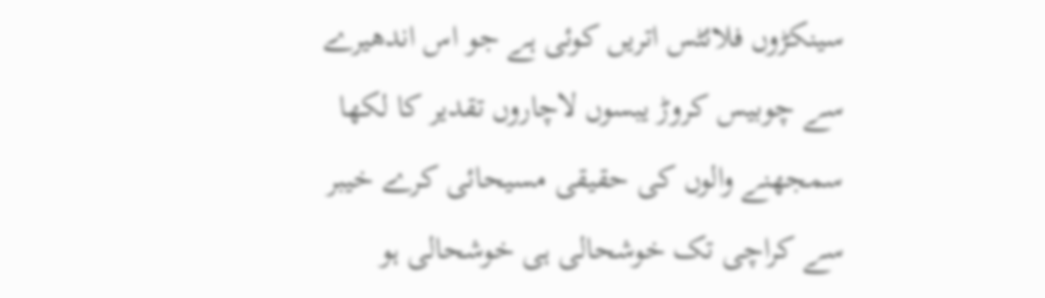سینکڑوں فلائٹس اتریں کوئی ہے جو اس اندھیرے سے چوبیس کروڑ یبسوں لاچاروں تقدیر کا لکھا سمجھنے والوں کی حقیقی مسیحائی کرے خیبر سے کراچی تک خوشحالی ہی خوشحالی ہو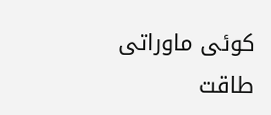کوئی ماوراتی طاقت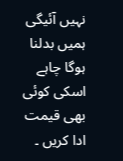نہیں آئیگی ہمیں بدلنا ہوگا چاہے اسکی کوئی بھی قیمت ادا کریں ۔